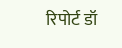रिपोर्ट डॉ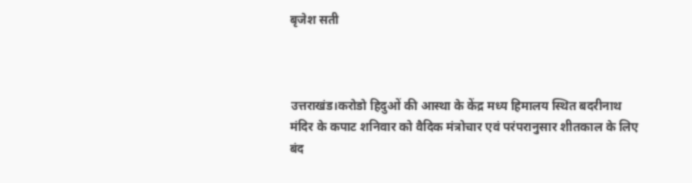बृजेश सती



उत्तराखंड।करोडो हिदुओं की आस्था के केंद्र मध्य हिमालय स्थित बदरीनाथ मंदिर के कपाट शनिवार को वैदिक मंत्रोचार एवं परंपरानुसार शीतकाल के लिए बंद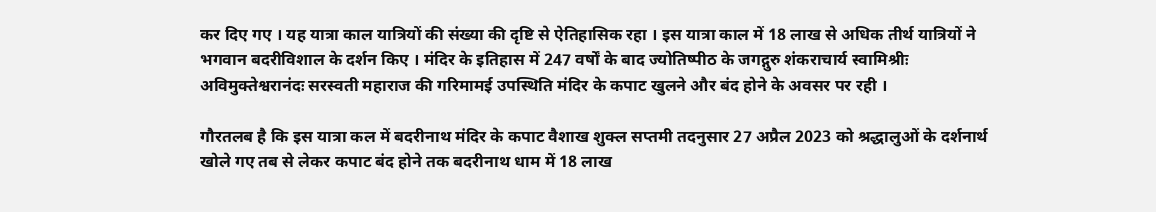कर दिए गए । यह यात्रा काल यात्रियों की संख्या की दृष्टि से ऐतिहासिक रहा । इस यात्रा काल में 18 लाख से अधिक तीर्थ यात्रियों ने भगवान बदरीविशाल के दर्शन किए । मंदिर के इतिहास में 247 वर्षों के बाद ज्योतिष्पीठ के जगद्गुरु शंकराचार्य स्वामिश्रीः अविमुक्तेश्वरानंदः सरस्वती महाराज की गरिमामई उपस्थिति मंदिर के कपाट खुलने और बंद होने के अवसर पर रही ।

गौरतलब है कि इस यात्रा कल में बदरीनाथ मंदिर के कपाट वैशाख शुक्ल सप्तमी तदनुसार 27 अप्रैल 2023 को श्रद्धालुओं के दर्शनार्थ खोले गए तब से लेकर कपाट बंद होने तक बदरीनाथ धाम में 18 लाख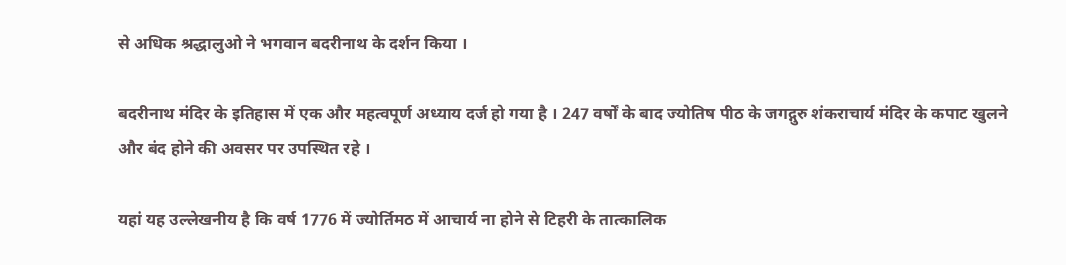से अधिक श्रद्धालुओ ने भगवान बदरीनाथ के दर्शन किया ।

बदरीनाथ मंदिर के इतिहास में एक और महत्वपूर्ण अध्याय दर्ज हो गया है । 247 वर्षों के बाद ज्योतिष पीठ के जगद्गुरु शंकराचार्य मंदिर के कपाट खुलने और बंद होने की अवसर पर उपस्थित रहे ।

यहां यह उल्लेखनीय है कि वर्ष 1776 में ज्योर्तिमठ में आचार्य ना होने से टिहरी के तात्कालिक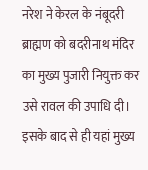नरेश ने केरल के नंबूदरी ब्राह्मण को बदरीनाथ मंदिर का मुख्य पुजारी नियुक्त कर उसे रावल की उपाधि दी। इसके बाद से ही यहां मुख्य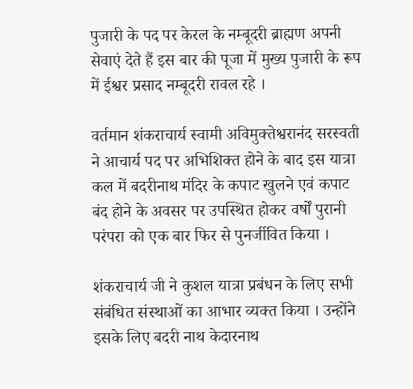पुजारी के पद पर केरल के नम्बूदरी ब्राह्मण अपनी सेवाएं देते हैं इस बार की पूजा में मुख्य पुजारी के रूप में ईश्वर प्रसाद नम्बूदरी रावल रहे ।

वर्तमान शंकराचार्य स्वामी अविमुक्तेश्वरानंद सरस्वती ने आचार्य पद पर अभिशिक्त होने के बाद इस यात्रा कल में बदरीनाथ मंदिर के कपाट खुलने एवं कपाट बंद होने के अवसर पर उपस्थित होकर वर्षों पुरानी परंपरा को एक बार फिर से पुनर्जीवित किया ।

शंकराचार्य जी ने कुशल यात्रा प्रबंधन के लिए सभी संबंधित संस्थाओं का आभार व्यक्त किया । उन्होंने इसके लिए बदरी नाथ केदारनाथ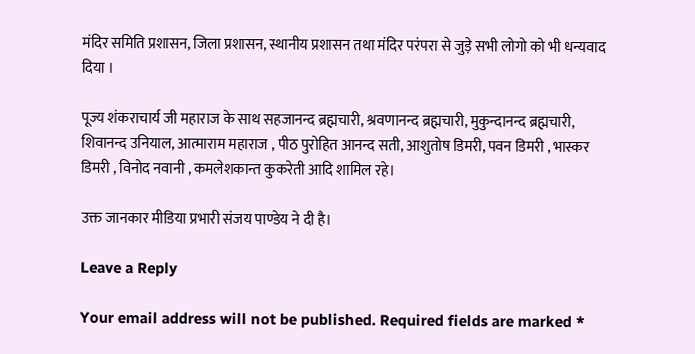मंदिर समिति प्रशासन, जिला प्रशासन, स्थानीय प्रशासन तथा मंदिर परंपरा से जुड़े सभी लोगो को भी धन्यवाद दिया ।

पूज्य शंकराचार्य जी महाराज के साथ सहजानन्द ब्रह्मचारी, श्रवणानन्द ब्रह्मचारी, मुकुन्दानन्द ब्रह्मचारी, शिवानन्द उनियाल, आत्माराम महाराज , पीठ पुरोहित आनन्द सती, आशुतोष डिमरी, पवन डिमरी , भास्कर डिमरी , विनोद नवानी , कमलेशकान्त कुकरेती आदि शामिल रहे।

उक्त जानकार मीडिया प्रभारी संजय पाण्डेय ने दी है।

Leave a Reply

Your email address will not be published. Required fields are marked *